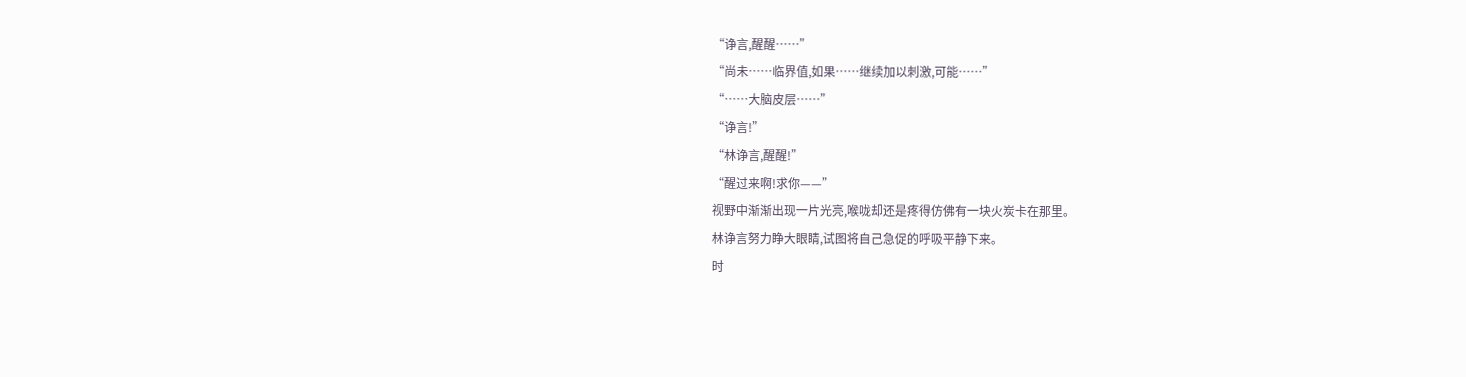“诤言,醒醒……”
“尚未……临界值,如果……继续加以刺激,可能……”
“……大脑皮层……”
“诤言!”
“林诤言,醒醒!”
“醒过来啊!求你——”
视野中渐渐出现一片光亮,喉咙却还是疼得仿佛有一块火炭卡在那里。
林诤言努力睁大眼睛,试图将自己急促的呼吸平静下来。
时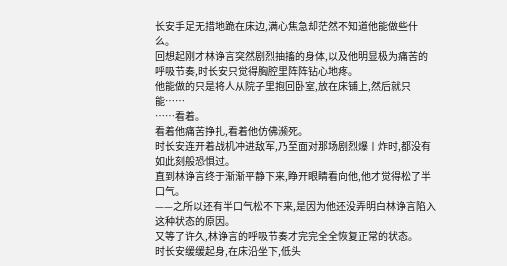长安手足无措地跪在床边,满心焦急却茫然不知道他能做些什么。
回想起刚才林诤言突然剧烈抽搐的身体,以及他明显极为痛苦的呼吸节奏,时长安只觉得胸腔里阵阵钻心地疼。
他能做的只是将人从院子里抱回卧室,放在床铺上,然后就只能……
……看着。
看着他痛苦挣扎,看着他仿佛濒死。
时长安连开着战机冲进敌军,乃至面对那场剧烈爆丨炸时,都没有如此刻般恐惧过。
直到林诤言终于渐渐平静下来,睁开眼睛看向他,他才觉得松了半口气。
——之所以还有半口气松不下来,是因为他还没弄明白林诤言陷入这种状态的原因。
又等了许久,林诤言的呼吸节奏才完完全全恢复正常的状态。
时长安缓缓起身,在床沿坐下,低头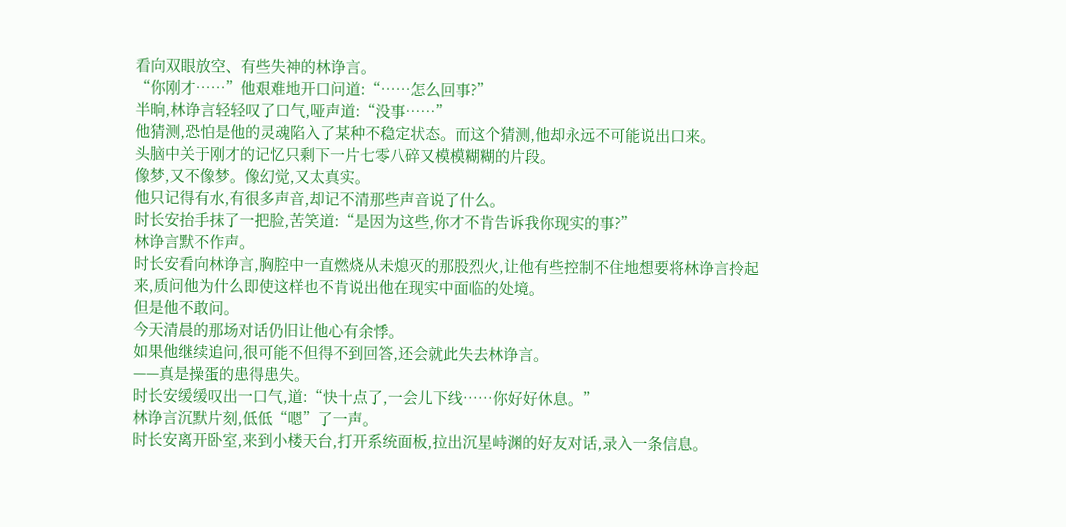看向双眼放空、有些失神的林诤言。
“你刚才……”他艰难地开口问道:“……怎么回事?”
半晌,林诤言轻轻叹了口气,哑声道:“没事……”
他猜测,恐怕是他的灵魂陷入了某种不稳定状态。而这个猜测,他却永远不可能说出口来。
头脑中关于刚才的记忆只剩下一片七零八碎又模模糊糊的片段。
像梦,又不像梦。像幻觉,又太真实。
他只记得有水,有很多声音,却记不清那些声音说了什么。
时长安抬手抹了一把脸,苦笑道:“是因为这些,你才不肯告诉我你现实的事?”
林诤言默不作声。
时长安看向林诤言,胸腔中一直燃烧从未熄灭的那股烈火,让他有些控制不住地想要将林诤言拎起来,质问他为什么即使这样也不肯说出他在现实中面临的处境。
但是他不敢问。
今天清晨的那场对话仍旧让他心有余悸。
如果他继续追问,很可能不但得不到回答,还会就此失去林诤言。
——真是操蛋的患得患失。
时长安缓缓叹出一口气,道:“快十点了,一会儿下线……你好好休息。”
林诤言沉默片刻,低低“嗯”了一声。
时长安离开卧室,来到小楼天台,打开系统面板,拉出沉星峙渊的好友对话,录入一条信息。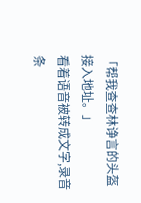「帮我查查林诤言的头盔接入地址。」
看着语音被转成文字,录音条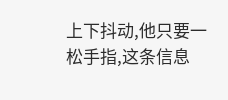上下抖动,他只要一松手指,这条信息